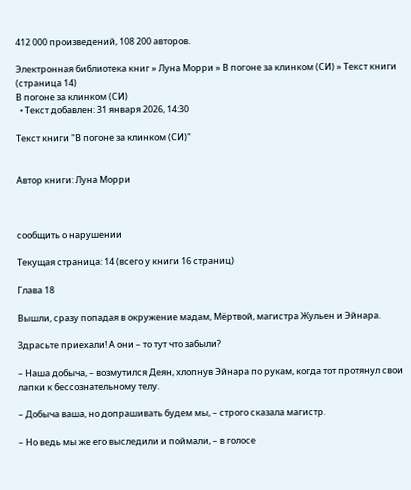412 000 произведений, 108 200 авторов.

Электронная библиотека книг » Луна Морри » В погоне за клинком (СИ) » Текст книги (страница 14)
В погоне за клинком (СИ)
  • Текст добавлен: 31 января 2026, 14:30

Текст книги "В погоне за клинком (СИ)"


Автор книги: Луна Морри



сообщить о нарушении

Текущая страница: 14 (всего у книги 16 страниц)

Глава 18

Вышли, сразу попадая в окружение мадам, Мёртвой, магистра Жульен и Эйнара.

Здрасьте приехали! А они – то тут что забыли?

– Наша добыча, – возмутился Деян, хлопнув Эйнара по рукам, когда тот протянул свои лапки к бессознательному телу.

– Добыча ваша, но допрашивать будем мы, – строго сказала магистр.

– Но ведь мы же его выследили и поймали, – в голосе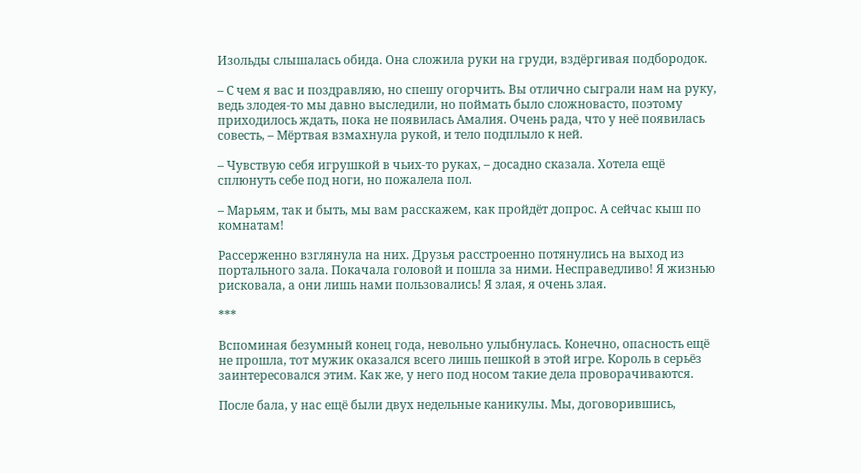Изольды слышалась обида. Она сложила руки на груди, вздёргивая подбородок.

– С чем я вас и поздравляю, но спешу огорчить. Вы отлично сыграли нам на руку, ведь злодея-то мы давно выследили, но поймать было сложновасто, поэтому приходилось ждать, пока не появилась Амалия. Очень рада, что у неё появилась совесть, – Мёртвая взмахнула рукой, и тело подплыло к ней.

– Чувствую себя игрушкой в чьих-то руках, – досадно сказала. Хотела ещё сплюнуть себе под ноги, но пожалела пол.

– Марьям, так и быть, мы вам расскажем, как пройдёт допрос. А сейчас кыш по комнатам!

Рассерженно взглянула на них. Друзья расстроенно потянулись на выход из портального зала. Покачала головой и пошла за ними. Несправедливо! Я жизнью рисковала, а они лишь нами пользовались! Я злая, я очень злая.

***

Вспоминая безумный конец года, невольно улыбнулась. Конечно, опасность ещё не прошла, тот мужик оказался всего лишь пешкой в этой игре. Король в серьёз заинтересовался этим. Как же, у него под носом такие дела проворачиваются.

После бала, у нас ещё были двух недельные каникулы. Мы, договорившись,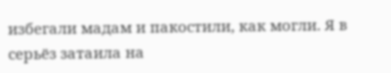избегали мадам и пакостили, как могли. Я в серьёз затаила на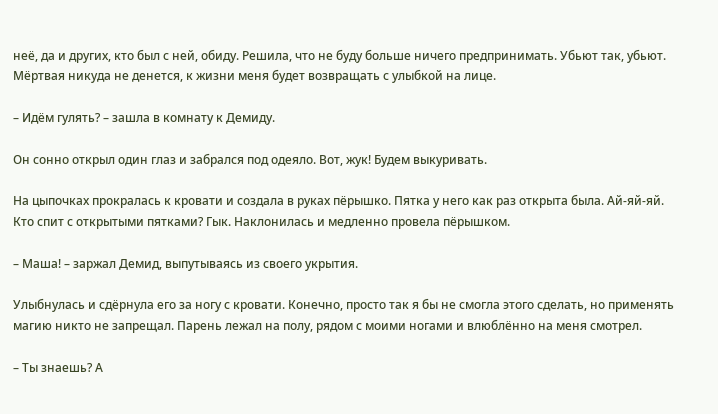неё, да и других, кто был с ней, обиду. Решила, что не буду больше ничего предпринимать. Убьют так, убьют. Мёртвая никуда не денется, к жизни меня будет возвращать с улыбкой на лице.

– Идём гулять? – зашла в комнату к Демиду.

Он сонно открыл один глаз и забрался под одеяло. Вот, жук! Будем выкуривать.

На цыпочках прокралась к кровати и создала в руках пёрышко. Пятка у него как раз открыта была. Ай-яй-яй. Кто спит с открытыми пятками? Гык. Наклонилась и медленно провела пёрышком.

– Маша! – заржал Демид, выпутываясь из своего укрытия.

Улыбнулась и сдёрнула его за ногу с кровати. Конечно, просто так я бы не смогла этого сделать, но применять магию никто не запрещал. Парень лежал на полу, рядом с моими ногами и влюблённо на меня смотрел.

– Ты знаешь? А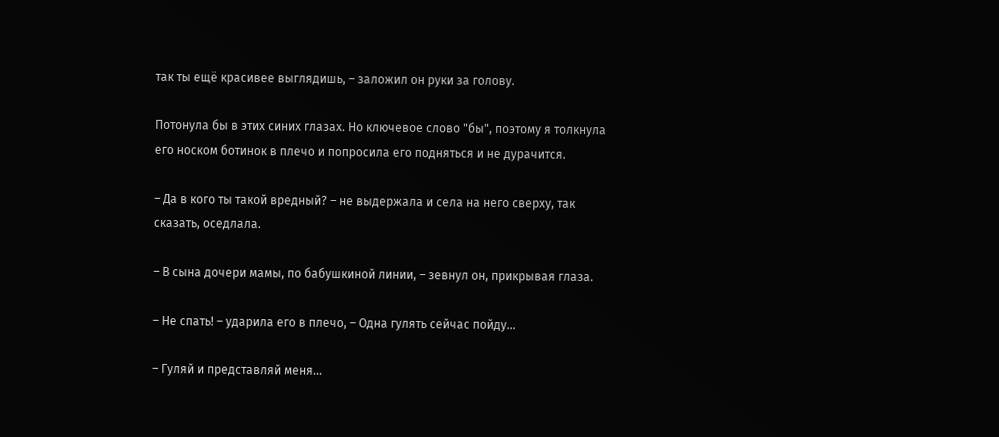так ты ещё красивее выглядишь, – заложил он руки за голову.

Потонула бы в этих синих глазах. Но ключевое слово "бы", поэтому я толкнула его носком ботинок в плечо и попросила его подняться и не дурачится.

– Да в кого ты такой вредный? – не выдержала и села на него сверху, так сказать, оседлала.

– В сына дочери мамы, по бабушкиной линии, – зевнул он, прикрывая глаза.

– Не спать! – ударила его в плечо, – Одна гулять сейчас пойду...

– Гуляй и представляй меня...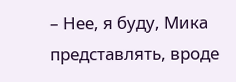– Нее, я буду, Мика представлять, вроде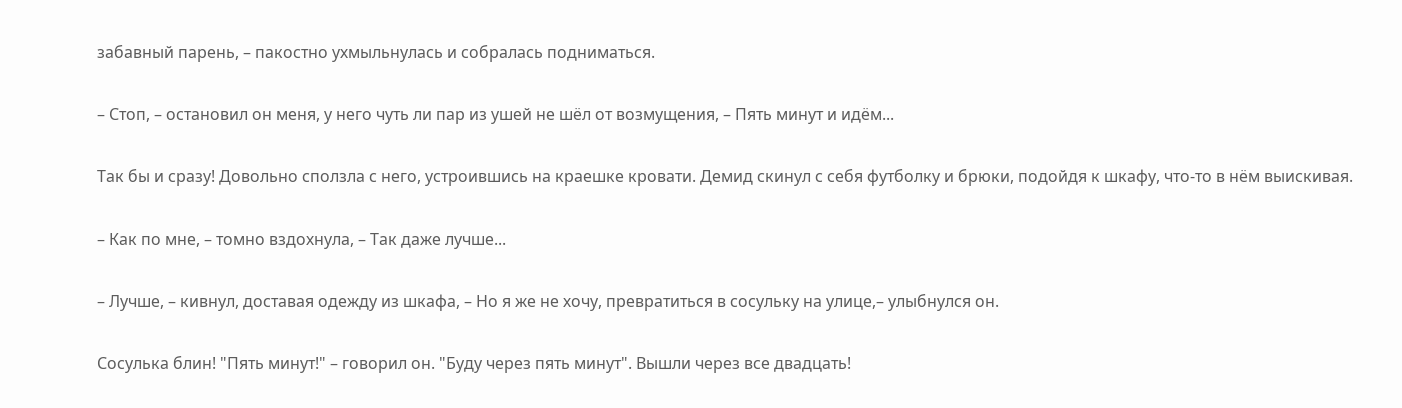забавный парень, – пакостно ухмыльнулась и собралась подниматься.

– Стоп, – остановил он меня, у него чуть ли пар из ушей не шёл от возмущения, – Пять минут и идём...

Так бы и сразу! Довольно сползла с него, устроившись на краешке кровати. Демид скинул с себя футболку и брюки, подойдя к шкафу, что-то в нём выискивая.

– Как по мне, – томно вздохнула, – Так даже лучше...

– Лучше, – кивнул, доставая одежду из шкафа, – Но я же не хочу, превратиться в сосульку на улице,– улыбнулся он.

Сосулька блин! "Пять минут!" – говорил он. "Буду через пять минут". Вышли через все двадцать!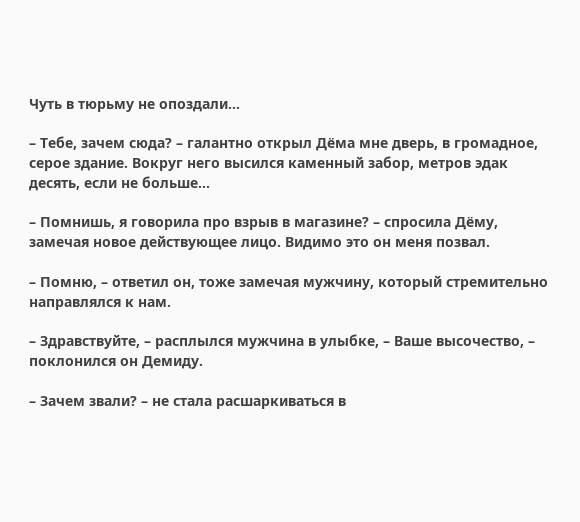Чуть в тюрьму не опоздали...

– Тебе, зачем сюда? – галантно открыл Дёма мне дверь, в громадное, серое здание. Вокруг него высился каменный забор, метров эдак десять, если не больше...

– Помнишь, я говорила про взрыв в магазине? – спросила Дёму, замечая новое действующее лицо. Видимо это он меня позвал.

– Помню, – ответил он, тоже замечая мужчину, который стремительно направлялся к нам.

– Здравствуйте, – расплылся мужчина в улыбке, – Ваше высочество, – поклонился он Демиду.

– Зачем звали? – не стала расшаркиваться в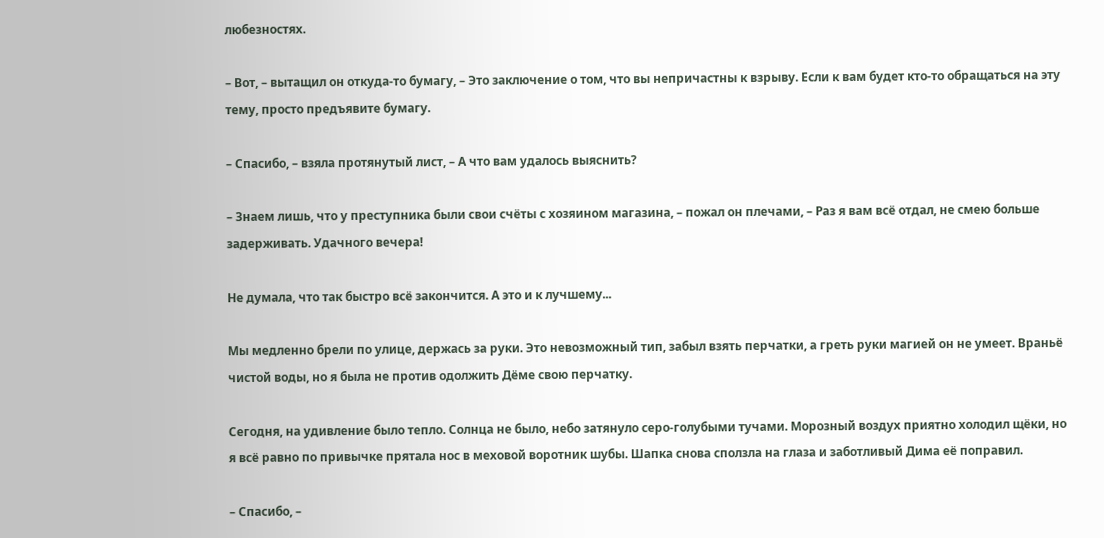любезностях.

– Вот, – вытащил он откуда-то бумагу, – Это заключение о том, что вы непричастны к взрыву. Если к вам будет кто-то обращаться на эту тему, просто предъявите бумагу.

– Спасибо, – взяла протянутый лист, – А что вам удалось выяснить?

– Знаем лишь, что у преступника были свои счёты с хозяином магазина, – пожал он плечами, – Раз я вам всё отдал, не смею больше задерживать. Удачного вечера!

Не думала, что так быстро всё закончится. А это и к лучшему...

Мы медленно брели по улице, держась за руки. Это невозможный тип, забыл взять перчатки, а греть руки магией он не умеет. Враньё чистой воды, но я была не против одолжить Дёме свою перчатку.

Сегодня, на удивление было тепло. Солнца не было, небо затянуло серо-голубыми тучами. Морозный воздух приятно холодил щёки, но я всё равно по привычке прятала нос в меховой воротник шубы. Шапка снова сползла на глаза и заботливый Дима её поправил.

– Спасибо, –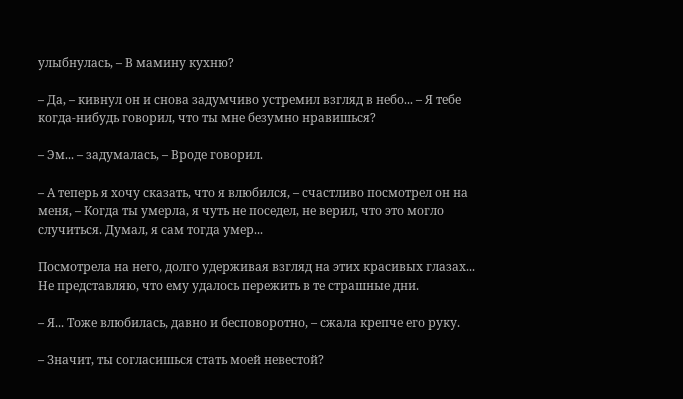улыбнулась, – В мамину кухню?

– Да, – кивнул он и снова задумчиво устремил взгляд в небо... – Я тебе когда-нибудь говорил, что ты мне безумно нравишься?

– Эм... – задумалась, – Вроде говорил.

– А теперь я хочу сказать, что я влюбился, – счастливо посмотрел он на меня, – Когда ты умерла, я чуть не поседел, не верил, что это могло случиться. Думал, я сам тогда умер...

Посмотрела на него, долго удерживая взгляд на этих красивых глазах... Не представляю, что ему удалось пережить в те страшные дни.

– Я... Тоже влюбилась, давно и бесповоротно, – сжала крепче его руку.

– Значит, ты согласишься стать моей невестой?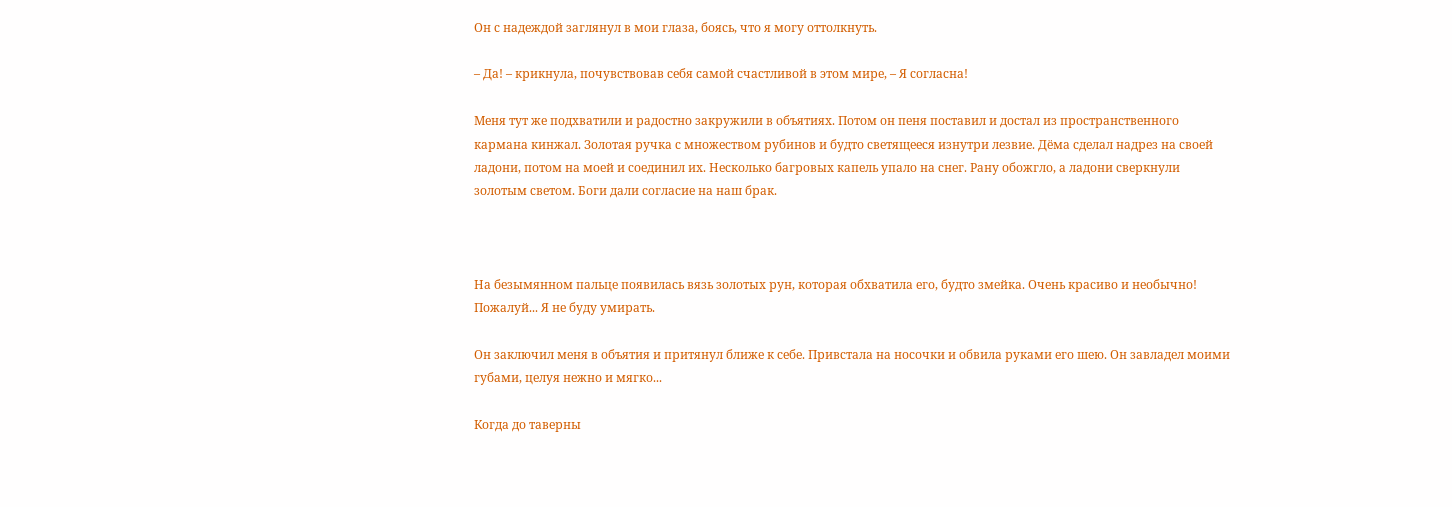Он с надеждой заглянул в мои глаза, боясь, что я могу оттолкнуть.

– Да! – крикнула, почувствовав себя самой счастливой в этом мире, – Я согласна!

Меня тут же подхватили и радостно закружили в объятиях. Потом он пеня поставил и достал из пространственного кармана кинжал. Золотая ручка с множеством рубинов и будто светящееся изнутри лезвие. Дёма сделал надрез на своей ладони, потом на моей и соединил их. Несколько багровых капель упало на снег. Рану обожгло, а ладони сверкнули золотым светом. Боги дали согласие на наш брак.



На безымянном пальце появилась вязь золотых рун, которая обхватила его, будто змейка. Очень красиво и необычно! Пожалуй... Я не буду умирать.

Он заключил меня в объятия и притянул ближе к себе. Привстала на носочки и обвила руками его шею. Он завладел моими губами, целуя нежно и мягко...

Когда до таверны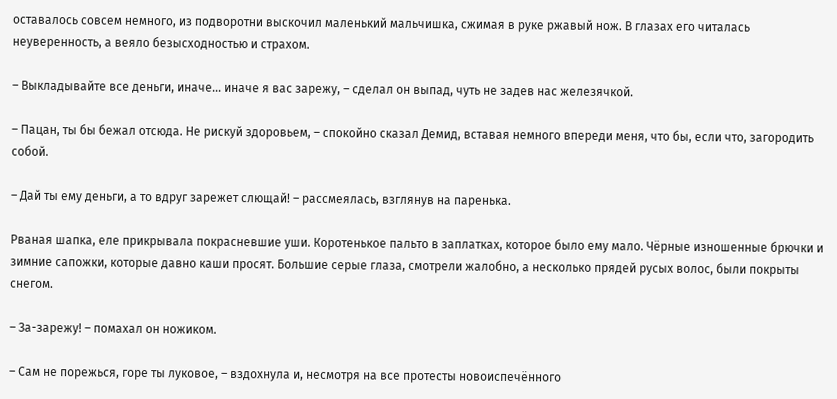оставалось совсем немного, из подворотни выскочил маленький мальчишка, сжимая в руке ржавый нож. В глазах его читалась неуверенность, а веяло безысходностью и страхом.

– Выкладывайте все деньги, иначе... иначе я вас зарежу, – сделал он выпад, чуть не задев нас железячкой.

– Пацан, ты бы бежал отсюда. Не рискуй здоровьем, – спокойно сказал Демид, вставая немного впереди меня, что бы, если что, загородить собой.

– Дай ты ему деньги, а то вдруг зарежет слющай! – рассмеялась, взглянув на паренька.

Рваная шапка, еле прикрывала покрасневшие уши. Коротенькое пальто в заплатках, которое было ему мало. Чёрные изношенные брючки и зимние сапожки, которые давно каши просят. Большие серые глаза, смотрели жалобно, а несколько прядей русых волос, были покрыты снегом.

– За-зарежу! – помахал он ножиком.

– Сам не порежься, горе ты луковое, – вздохнула и, несмотря на все протесты новоиспечённого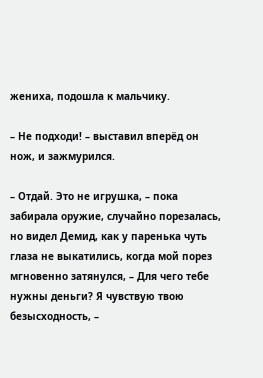жениха, подошла к мальчику.

– Не подходи! – выставил вперёд он нож, и зажмурился.

– Отдай. Это не игрушка, – пока забирала оружие, случайно порезалась, но видел Демид, как у паренька чуть глаза не выкатились, когда мой порез мгновенно затянулся, – Для чего тебе нужны деньги? Я чувствую твою безысходность, –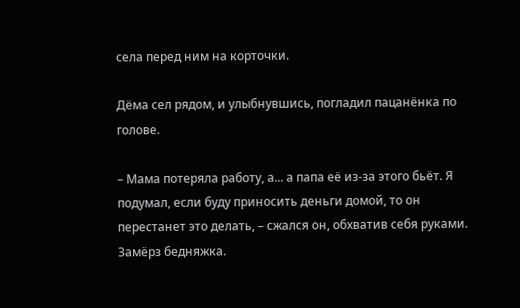села перед ним на корточки.

Дёма сел рядом, и улыбнувшись, погладил пацанёнка по голове.

– Мама потеряла работу, а... а папа её из-за этого бьёт. Я подумал, если буду приносить деньги домой, то он перестанет это делать, – сжался он, обхватив себя руками. Замёрз бедняжка.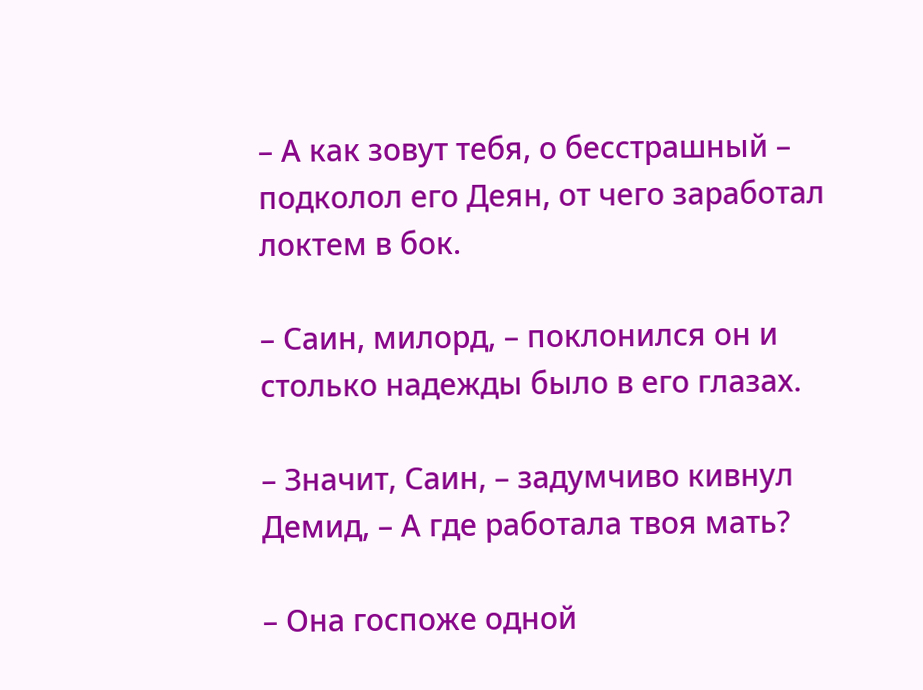– А как зовут тебя, о бесстрашный – подколол его Деян, от чего заработал локтем в бок.

– Саин, милорд, – поклонился он и столько надежды было в его глазах.

– Значит, Саин, – задумчиво кивнул Демид, – А где работала твоя мать?

– Она госпоже одной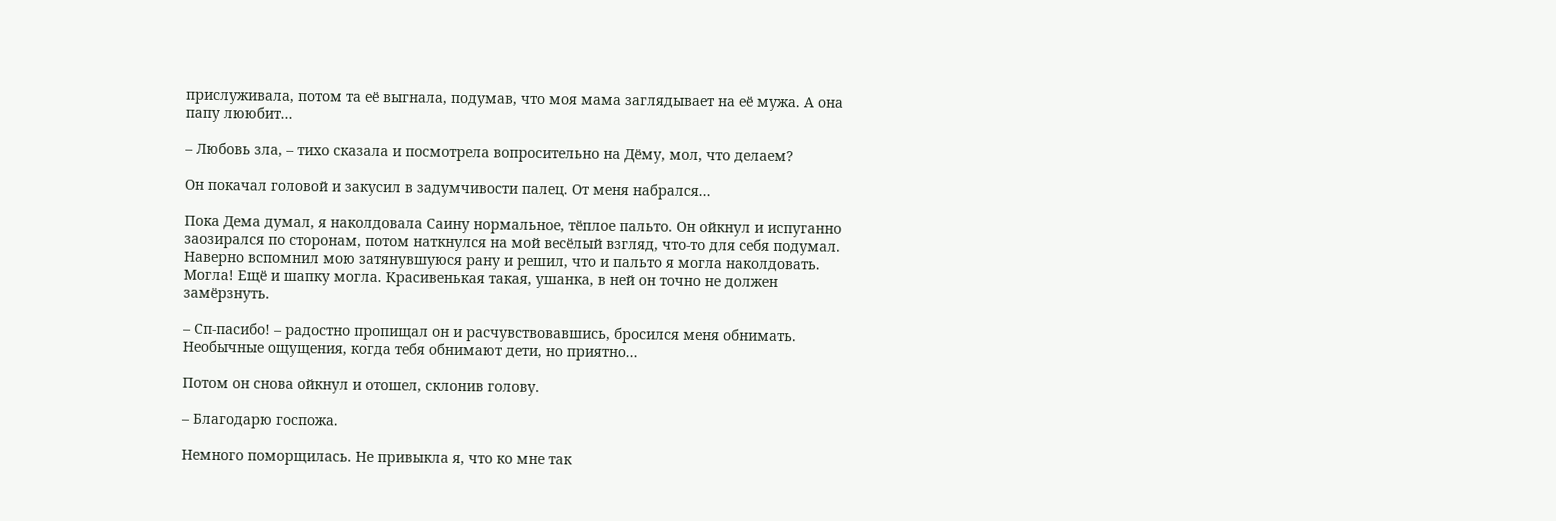прислуживала, потом та её выгнала, подумав, что моя мама заглядывает на её мужа. А она папу лююбит...

– Любовь зла, – тихо сказала и посмотрела вопросительно на Дёму, мол, что делаем?

Он покачал головой и закусил в задумчивости палец. От меня набрался...

Пока Дема думал, я наколдовала Саину нормальное, тёплое пальто. Он ойкнул и испуганно заозирался по сторонам, потом наткнулся на мой весёлый взгляд, что-то для себя подумал. Наверно вспомнил мою затянувшуюся рану и решил, что и пальто я могла наколдовать. Могла! Ещё и шапку могла. Красивенькая такая, ушанка, в ней он точно не должен замёрзнуть.

– Сп-пасибо! – радостно пропищал он и расчувствовавшись, бросился меня обнимать. Необычные ощущения, когда тебя обнимают дети, но приятно...

Потом он снова ойкнул и отошел, склонив голову.

– Благодарю госпожа.

Немного поморщилась. Не привыкла я, что ко мне так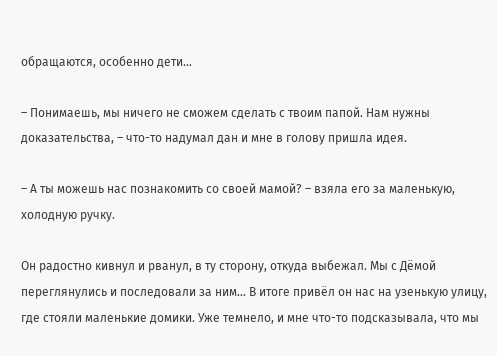обращаются, особенно дети...

– Понимаешь, мы ничего не сможем сделать с твоим папой. Нам нужны доказательства, – что-то надумал дан и мне в голову пришла идея.

– А ты можешь нас познакомить со своей мамой? – взяла его за маленькую, холодную ручку.

Он радостно кивнул и рванул, в ту сторону, откуда выбежал. Мы с Дёмой переглянулись и последовали за ним... В итоге привёл он нас на узенькую улицу, где стояли маленькие домики. Уже темнело, и мне что-то подсказывала, что мы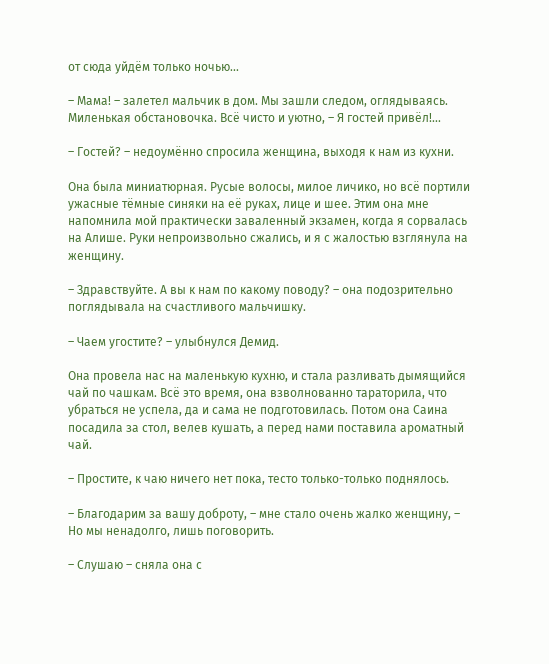от сюда уйдём только ночью...

– Мама! – залетел мальчик в дом. Мы зашли следом, оглядываясь. Миленькая обстановочка. Всё чисто и уютно, – Я гостей привёл!...

– Гостей? – недоумённо спросила женщина, выходя к нам из кухни.

Она была миниатюрная. Русые волосы, милое личико, но всё портили ужасные тёмные синяки на её руках, лице и шее. Этим она мне напомнила мой практически заваленный экзамен, когда я сорвалась на Алише. Руки непроизвольно сжались, и я с жалостью взглянула на женщину.

– Здравствуйте. А вы к нам по какому поводу? – она подозрительно поглядывала на счастливого мальчишку.

– Чаем угостите? – улыбнулся Демид.

Она провела нас на маленькую кухню, и стала разливать дымящийся чай по чашкам. Всё это время, она взволнованно тараторила, что убраться не успела, да и сама не подготовилась. Потом она Саина посадила за стол, велев кушать, а перед нами поставила ароматный чай.

– Простите, к чаю ничего нет пока, тесто только-только поднялось.

– Благодарим за вашу доброту, – мне стало очень жалко женщину, – Но мы ненадолго, лишь поговорить.

– Слушаю – сняла она с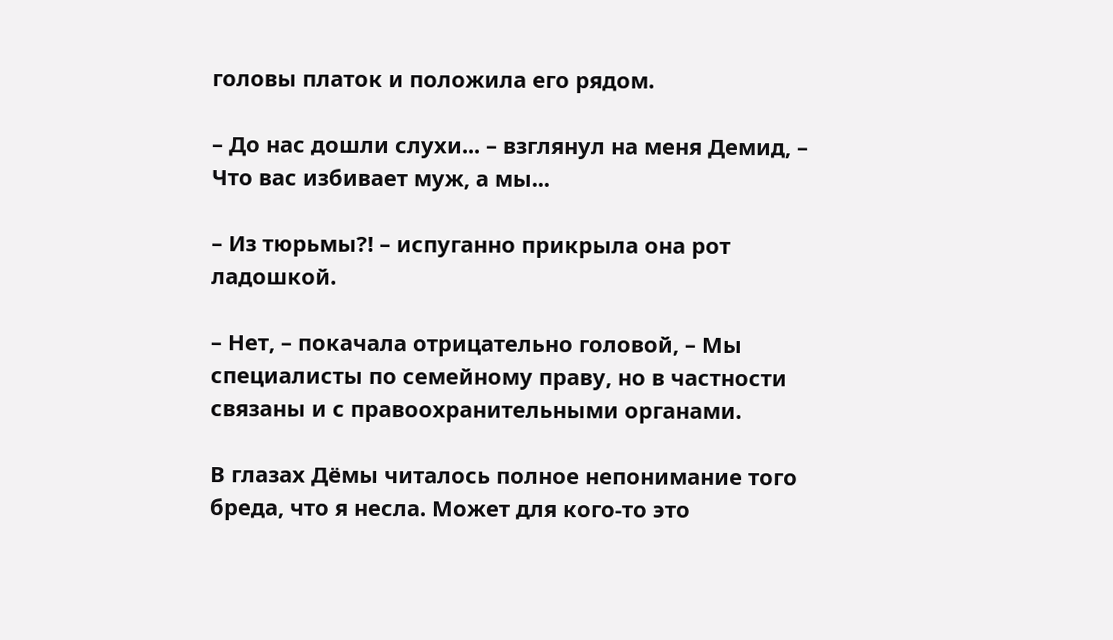головы платок и положила его рядом.

– До нас дошли слухи... – взглянул на меня Демид, – Что вас избивает муж, а мы...

– Из тюрьмы?! – испуганно прикрыла она рот ладошкой.

– Нет, – покачала отрицательно головой, – Мы специалисты по семейному праву, но в частности связаны и с правоохранительными органами.

В глазах Дёмы читалось полное непонимание того бреда, что я несла. Может для кого-то это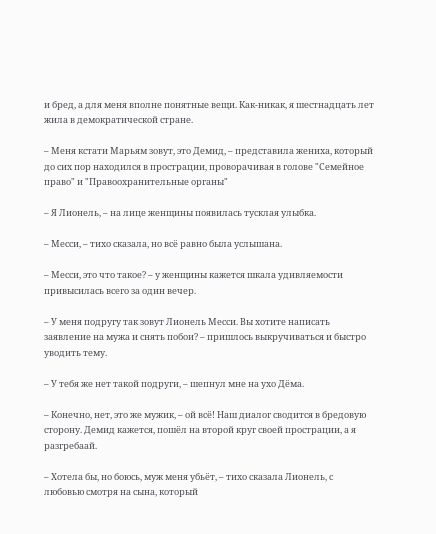и бред, а для меня вполне понятные вещи. Как-никак, я шестнадцать лет жила в демократической стране.

– Меня кстати Марьям зовут, это Демид, – представила жениха, который до сих пор находился в прострации, проворачивая в голове "Семейное право" и "Правоохранительные органы"

– Я Лионель, – на лице женщины появилась тусклая улыбка.

– Месси, – тихо сказала, но всё равно была услышана.

– Месси, это что такое? – у женщины кажется шкала удивляемости привысилась всего за один вечер.

– У меня подругу так зовут Лионель Месси. Вы хотите написать заявление на мужа и снять побои? – пришлось выкручиваться и быстро уводить тему.

– У тебя же нет такой подруги, – шепнул мне на ухо Дёма.

– Конечно, нет, это же мужик, – ой всё! Наш диалог сводится в бредовую сторону. Демид кажется, пошёл на второй круг своей прострации, а я разгребаай.

– Хотела бы, но боюсь, муж меня убьёт, – тихо сказала Лионель, с любовью смотря на сына, который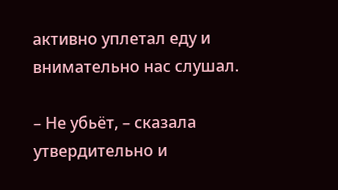активно уплетал еду и внимательно нас слушал.

– Не убьёт, – сказала утвердительно и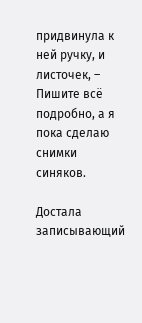придвинула к ней ручку, и листочек, – Пишите всё подробно, а я пока сделаю снимки синяков.

Достала записывающий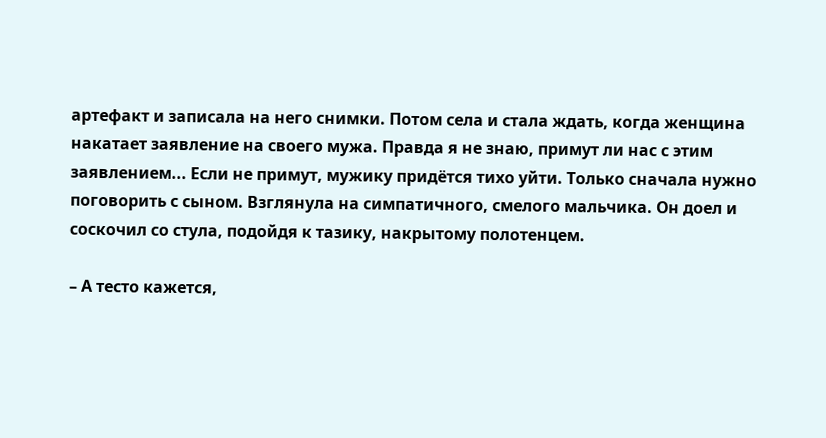артефакт и записала на него снимки. Потом села и стала ждать, когда женщина накатает заявление на своего мужа. Правда я не знаю, примут ли нас с этим заявлением... Если не примут, мужику придётся тихо уйти. Только сначала нужно поговорить с сыном. Взглянула на симпатичного, смелого мальчика. Он доел и соскочил со стула, подойдя к тазику, накрытому полотенцем.

– А тесто кажется,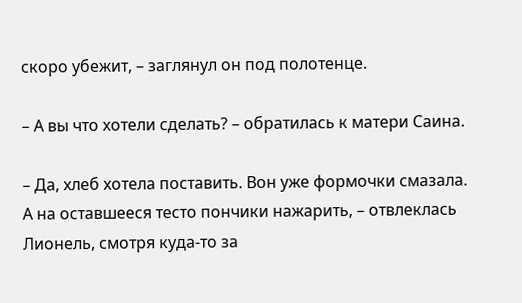скоро убежит, – заглянул он под полотенце.

– А вы что хотели сделать? – обратилась к матери Саина.

– Да, хлеб хотела поставить. Вон уже формочки смазала. А на оставшееся тесто пончики нажарить, – отвлеклась Лионель, смотря куда-то за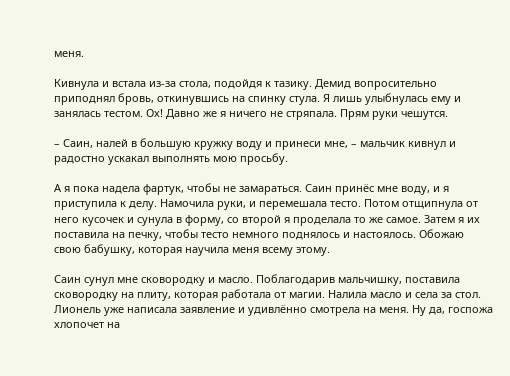меня.

Кивнула и встала из-за стола, подойдя к тазику. Демид вопросительно приподнял бровь, откинувшись на спинку стула. Я лишь улыбнулась ему и занялась тестом. Ох! Давно же я ничего не стряпала. Прям руки чешутся.

– Саин, налей в большую кружку воду и принеси мне, – мальчик кивнул и радостно ускакал выполнять мою просьбу.

А я пока надела фартук, чтобы не замараться. Саин принёс мне воду, и я приступила к делу. Намочила руки, и перемешала тесто. Потом отщипнула от него кусочек и сунула в форму, со второй я проделала то же самое. Затем я их поставила на печку, чтобы тесто немного поднялось и настоялось. Обожаю свою бабушку, которая научила меня всему этому.

Саин сунул мне сковородку и масло. Поблагодарив мальчишку, поставила сковородку на плиту, которая работала от магии. Налила масло и села за стол. Лионель уже написала заявление и удивлённо смотрела на меня. Ну да, госпожа хлопочет на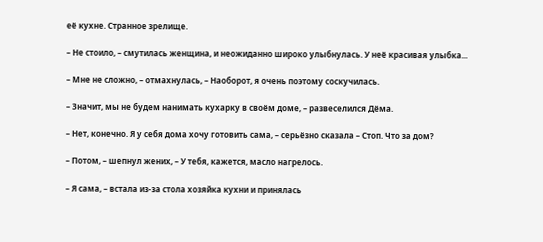её кухне. Странное зрелище.

– Не стоило, – смутилась женщина, и неожиданно широко улыбнулась. У неё красивая улыбка...

– Мне не сложно, – отмахнулась, – Наоборот, я очень поэтому соскучилась.

– Значит, мы не будем нанимать кухарку в своём доме, – развеселился Дёма.

– Нет, конечно. Я у себя дома хочу готовить сама, – серьёзно сказала – Стоп. Что за дом?

– Потом, – шепнул жених, – У тебя, кажется, масло нагрелось.

– Я сама, – встала из-за стола хозяйка кухни и принялась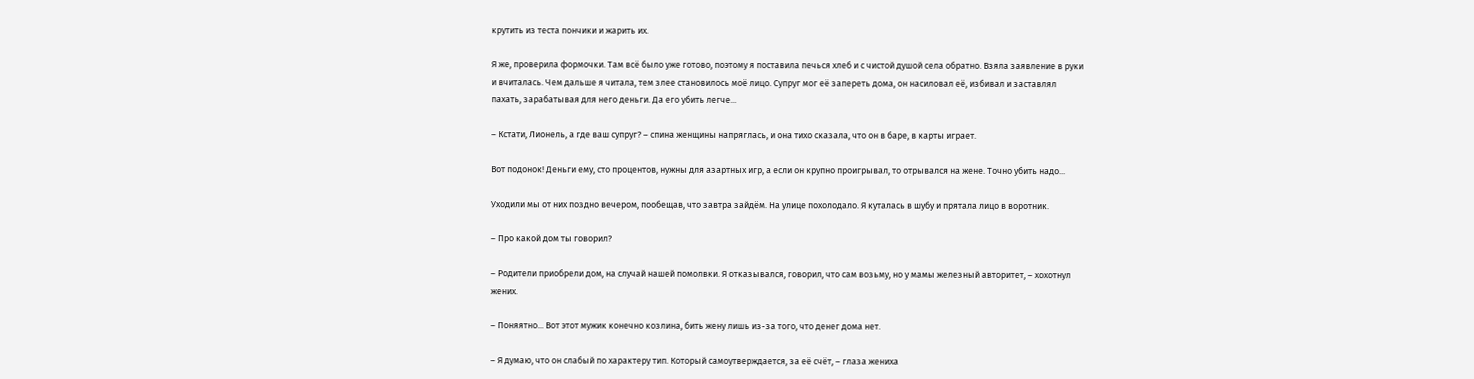крутить из теста пончики и жарить их.

Я же, проверила формочки. Там всё было уже готово, поэтому я поставила печься хлеб и с чистой душой села обратно. Взяла заявление в руки и вчиталась. Чем дальше я читала, тем злее становилось моё лицо. Супруг мог её запереть дома, он насиловал её, избивал и заставлял пахать, зарабатывая для него деньги. Да его убить легче...

– Кстати, Лионель, а где ваш супруг? – спина женщины напряглась, и она тихо сказала, что он в баре, в карты играет.

Вот подонок! Деньги ему, сто процентов, нужны для азартных игр, а если он крупно проигрывал, то отрывался на жене. Точно убить надо...

Уходили мы от них поздно вечером, пообещав, что завтра зайдём. На улице похолодало. Я куталась в шубу и прятала лицо в воротник.

– Про какой дом ты говорил?

– Родители приобрели дом, на случай нашей помолвки. Я отказывался, говорил, что сам возьму, но у мамы железный авторитет, – хохотнул жених.

– Поняятно... Вот этот мужик конечно козлина, бить жену лишь из-за того, что денег дома нет.

– Я думаю, что он слабый по характеру тип. Который самоутверждается, за её счёт, – глаза жениха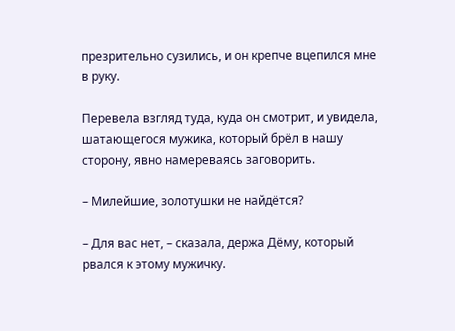презрительно сузились, и он крепче вцепился мне в руку.

Перевела взгляд туда, куда он смотрит, и увидела, шатающегося мужика, который брёл в нашу сторону, явно намереваясь заговорить.

– Милейшие, золотушки не найдётся?

– Для вас нет, – сказала, держа Дёму, который рвался к этому мужичку.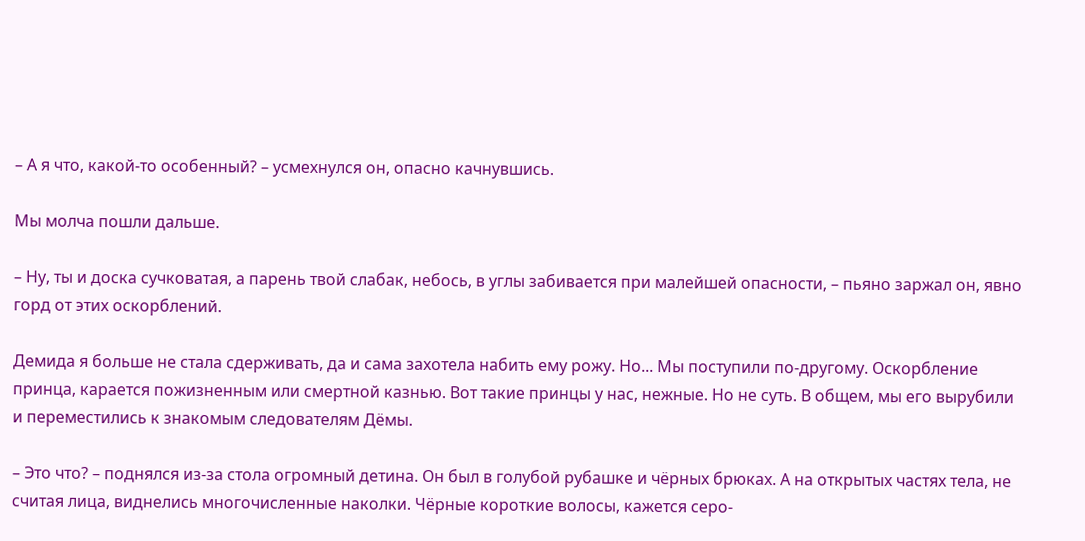– А я что, какой-то особенный? – усмехнулся он, опасно качнувшись.

Мы молча пошли дальше.

– Ну, ты и доска сучковатая, а парень твой слабак, небось, в углы забивается при малейшей опасности, – пьяно заржал он, явно горд от этих оскорблений.

Демида я больше не стала сдерживать, да и сама захотела набить ему рожу. Но... Мы поступили по-другому. Оскорбление принца, карается пожизненным или смертной казнью. Вот такие принцы у нас, нежные. Но не суть. В общем, мы его вырубили и переместились к знакомым следователям Дёмы.

– Это что? – поднялся из-за стола огромный детина. Он был в голубой рубашке и чёрных брюках. А на открытых частях тела, не считая лица, виднелись многочисленные наколки. Чёрные короткие волосы, кажется серо-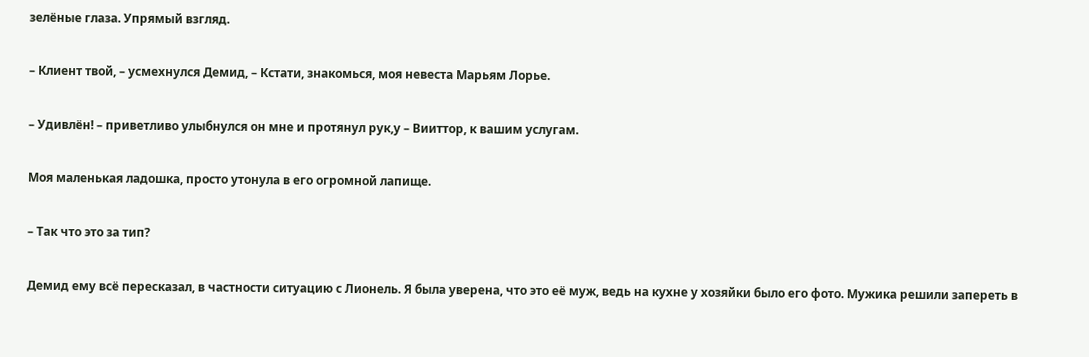зелёные глаза. Упрямый взгляд.

– Клиент твой, – усмехнулся Демид, – Кстати, знакомься, моя невеста Марьям Лорье.

– Удивлён! – приветливо улыбнулся он мне и протянул рук,у – Вииттор, к вашим услугам.

Моя маленькая ладошка, просто утонула в его огромной лапище.

– Так что это за тип?

Демид ему всё пересказал, в частности ситуацию с Лионель. Я была уверена, что это её муж, ведь на кухне у хозяйки было его фото. Мужика решили запереть в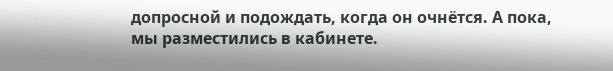допросной и подождать, когда он очнётся. А пока, мы разместились в кабинете.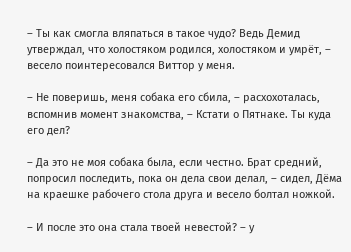– Ты как смогла вляпаться в такое чудо? Ведь Демид утверждал, что холостяком родился, холостяком и умрёт, – весело поинтересовался Виттор у меня.

– Не поверишь, меня собака его сбила, – расхохоталась, вспомнив момент знакомства, – Кстати о Пятнаке. Ты куда его дел?

– Да это не моя собака была, если честно. Брат средний, попросил последить, пока он дела свои делал, – сидел, Дёма на краешке рабочего стола друга и весело болтал ножкой.

– И после это она стала твоей невестой? – у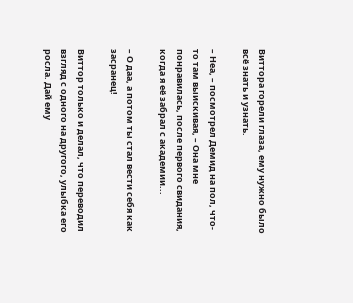Виттора горели глаза, ему нужно было всё знать и узнать.

– Неа, – посмотрел Демид на пол, что-то там выискивая, – Она мне понравилась, после первого свидания, когда я её забрал с академии...

– О даа, а потом ты стал вести себя как засранец!

Виттор только и делал, что переводил взгляд с одного на другого, улыбка его росла. Дай ему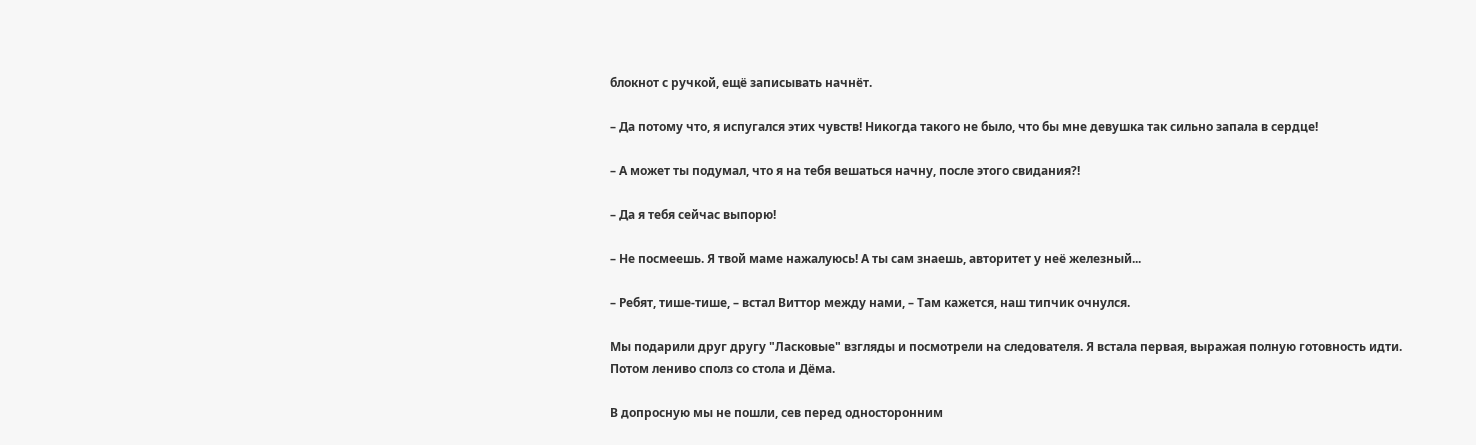блокнот с ручкой, ещё записывать начнёт.

– Да потому что, я испугался этих чувств! Никогда такого не было, что бы мне девушка так сильно запала в сердце!

– А может ты подумал, что я на тебя вешаться начну, после этого свидания?!

– Да я тебя сейчас выпорю!

– Не посмеешь. Я твой маме нажалуюсь! А ты сам знаешь, авторитет у неё железный...

– Ребят, тише-тише, – встал Виттор между нами, – Там кажется, наш типчик очнулся.

Мы подарили друг другу "Ласковые" взгляды и посмотрели на следователя. Я встала первая, выражая полную готовность идти. Потом лениво сполз со стола и Дёма.

В допросную мы не пошли, сев перед односторонним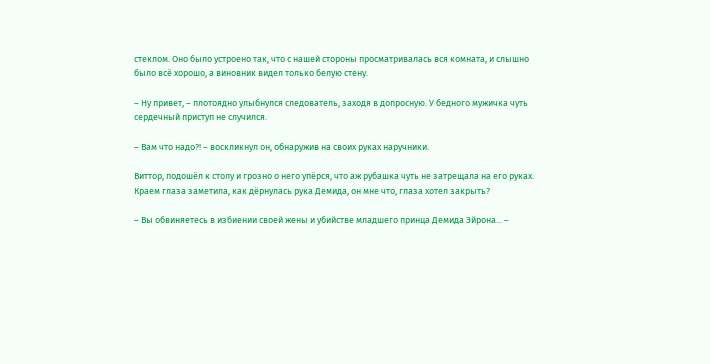стеклом. Оно было устроено так, что с нашей стороны просматривалась вся комната, и слышно было всё хорошо, а виновник видел только белую стену.

– Ну привет, – плотоядно улыбнулся следователь, заходя в допросную. У бедного мужичка чуть сердечный приступ не случился.

– Вам что надо?! – воскликнул он, обнаружив на своих руках наручники.

Виттор, подошёл к столу и грозно о него упёрся, что аж рубашка чуть не затрещала на его руках. Краем глаза заметила, как дёрнулась рука Демида, он мне что, глаза хотел закрыть?

– Вы обвиняетесь в избиении своей жены и убийстве младшего принца Демида Эйрона... –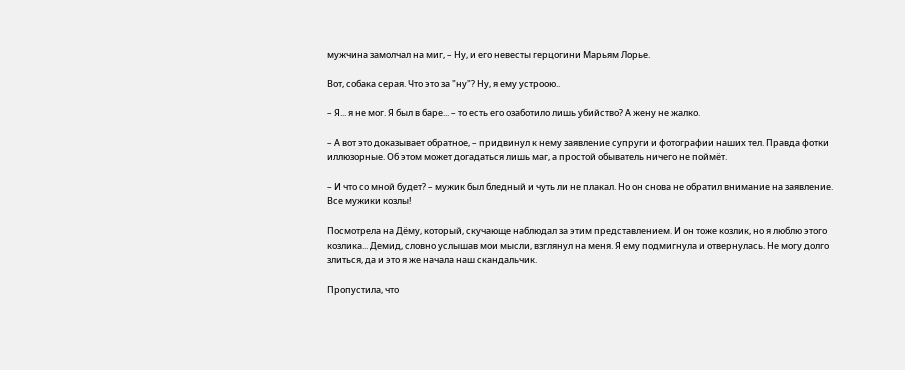мужчина замолчал на миг, – Ну, и его невесты герцогини Марьям Лорье.

Вот, собака серая. Что это за "ну"? Ну, я ему устроою..

– Я... я не мог. Я был в баре... – то есть его озаботило лишь убийство? А жену не жалко.

– А вот это доказывает обратное, – придвинул к нему заявление супруги и фотографии наших тел. Правда фотки иллюзорные. Об этом может догадаться лишь маг, а простой обыватель ничего не поймёт.

– И что со мной будет? – мужик был бледный и чуть ли не плакал. Но он снова не обратил внимание на заявление. Все мужики козлы!

Посмотрела на Дёму, который, скучающе наблюдал за этим представлением. И он тоже козлик, но я люблю этого козлика... Демид, словно услышав мои мысли, взглянул на меня. Я ему подмигнула и отвернулась. Не могу долго злиться, да и это я же начала наш скандальчик.

Пропустила, что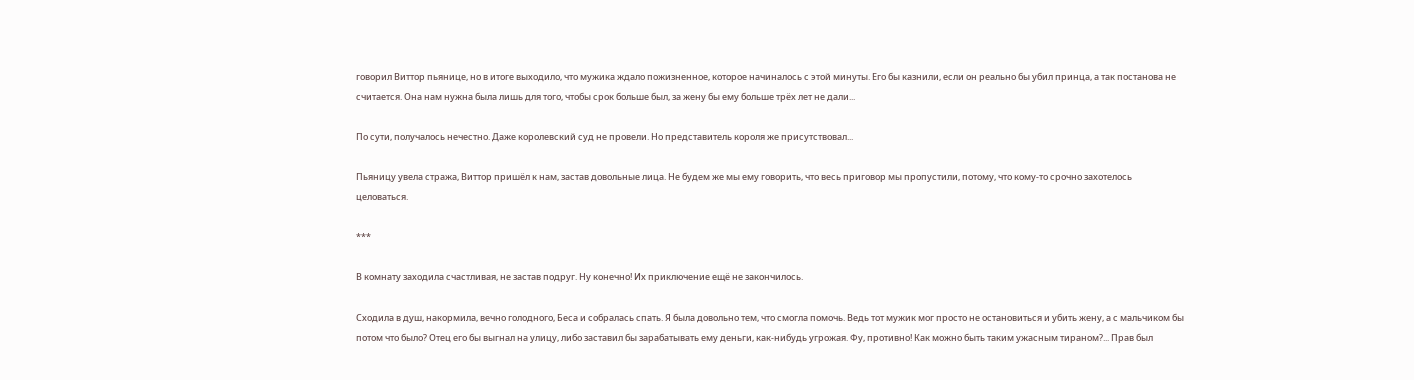говорил Виттор пьянице, но в итоге выходило, что мужика ждало пожизненное, которое начиналось с этой минуты. Его бы казнили, если он реально бы убил принца, а так постанова не считается. Она нам нужна была лишь для того, чтобы срок больше был, за жену бы ему больше трёх лет не дали...

По сути, получалось нечестно. Даже королевский суд не провели. Но представитель короля же присутствовал...

Пьяницу увела стража, Виттор пришёл к нам, застав довольные лица. Не будем же мы ему говорить, что весь приговор мы пропустили, потому, что кому-то срочно захотелось целоваться.

***

В комнату заходила счастливая, не застав подруг. Ну конечно! Их приключение ещё не закончилось.

Сходила в душ, накормила, вечно голодного, Беса и собралась спать. Я была довольно тем, что смогла помочь. Ведь тот мужик мог просто не остановиться и убить жену, а с мальчиком бы потом что было? Отец его бы выгнал на улицу, либо заставил бы зарабатывать ему деньги, как-нибудь угрожая. Фу, противно! Как можно быть таким ужасным тираном?... Прав был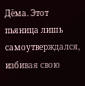Дёма. Этот пьяница лишь самоутверждался, избивая свою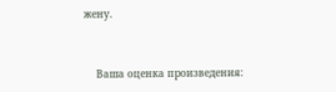жену.


    Ваша оценка произведения: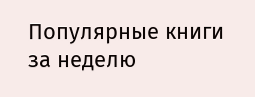Популярные книги за неделю